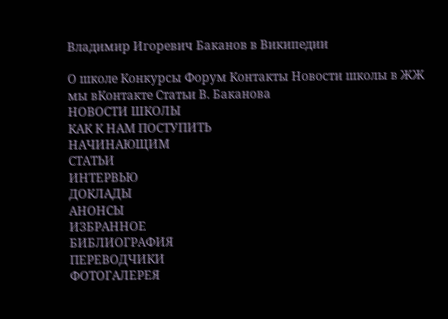Владимир Игоревич Баканов в Википедии

О школе Конкурсы Форум Контакты Новости школы в ЖЖ мы вКонтакте Статьи В. Баканова
НОВОСТИ ШКОЛЫ
КАК К НАМ ПОСТУПИТЬ
НАЧИНАЮЩИМ
СТАТЬИ
ИНТЕРВЬЮ
ДОКЛАДЫ
АНОНСЫ
ИЗБРАННОЕ
БИБЛИОГРАФИЯ
ПЕРЕВОДЧИКИ
ФОТОГАЛЕРЕЯ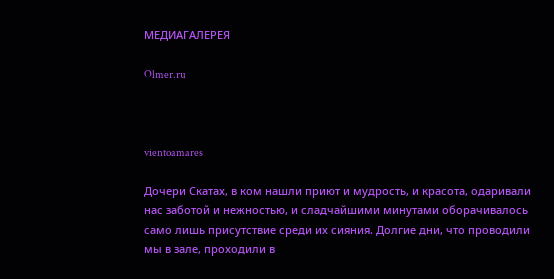МЕДИАГАЛЕРЕЯ

Olmer.ru



vientoamares

Дочери Скатах, в ком нашли приют и мудрость, и красота, одаривали нас заботой и нежностью, и сладчайшими минутами оборачивалось само лишь присутствие среди их сияния. Долгие дни, что проводили мы в зале, проходили в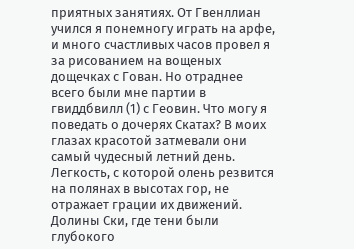приятных занятиях. От Гвенллиан учился я понемногу играть на арфе, и много счастливых часов провел я за рисованием на вощеных дощечках с Гован. Но отраднее всего были мне партии в гвиддбвилл (1) с Геовин. Что могу я поведать о дочерях Скатах? В моих глазах красотой затмевали они самый чудесный летний день. Легкость, с которой олень резвится на полянах в высотах гор, не отражает грации их движений. Долины Ски, где тени были глубокого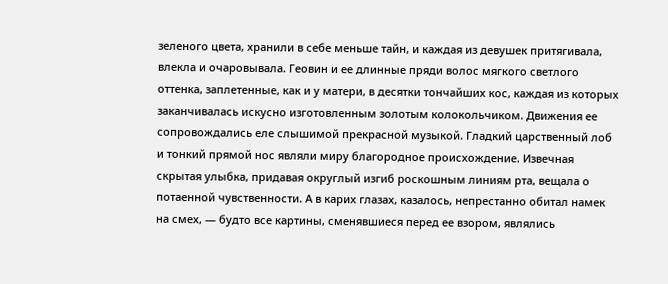зеленого цвета, хранили в себе меньше тайн, и каждая из девушек притягивала, влекла и очаровывала. Геовин и ее длинные пряди волос мягкого светлого оттенка, заплетенные, как и у матери, в десятки тончайших кос, каждая из которых заканчивалась искусно изготовленным золотым колокольчиком. Движения ее сопровождались еле слышимой прекрасной музыкой. Гладкий царственный лоб и тонкий прямой нос являли миру благородное происхождение. Извечная скрытая улыбка, придавая округлый изгиб роскошным линиям рта, вещала о потаенной чувственности. А в карих глазах, казалось, непрестанно обитал намек на смех, ― будто все картины, сменявшиеся перед ее взором, являлись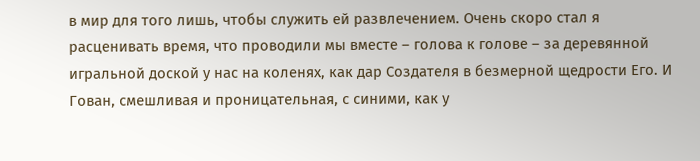в мир для того лишь, чтобы служить ей развлечением. Очень скоро стал я расценивать время, что проводили мы вместе – голова к голове – за деревянной игральной доской у нас на коленях, как дар Создателя в безмерной щедрости Его. И Гован, смешливая и проницательная, с синими, как у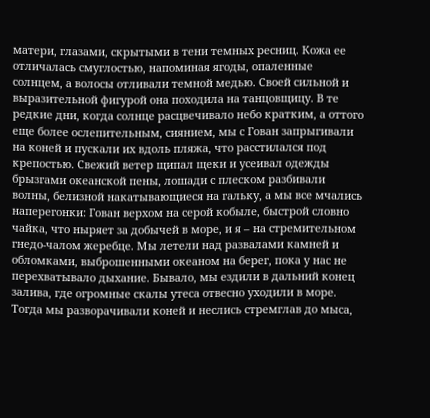матери, глазами, скрытыми в тени темных ресниц. Кожа ее отличалась смуглостью, напоминая ягоды, опаленные солнцем, а волосы отливали темной медью. Своей сильной и выразительной фигурой она походила на танцовщицу. В те редкие дни, когда солнце расцвечивало небо кратким, а оттого еще более ослепительным, сиянием, мы с Гован запрыгивали на коней и пускали их вдоль пляжа, что расстилался под крепостью. Свежий ветер щипал щеки и усеивал одежды брызгами океанской пены, лошади с плеском разбивали волны, белизной накатывающиеся на гальку, а мы все мчались наперегонки: Гован верхом на серой кобыле, быстрой словно чайка, что ныряет за добычей в море, и я – на стремительном гнедо-чалом жеребце. Мы летели над развалами камней и обломками, выброшенными океаном на берег, пока у нас не перехватывало дыхание. Бывало, мы ездили в дальний конец залива, где огромные скалы утеса отвесно уходили в море. Тогда мы разворачивали коней и неслись стремглав до мыса,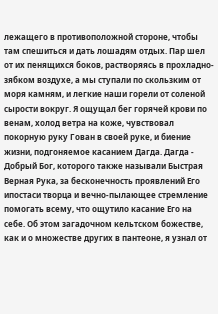лежащего в противоположной стороне, чтобы там спешиться и дать лошадям отдых. Пар шел от их пенящихся боков, растворяясь в прохладно-зябком воздухе, а мы ступали по скользким от моря камням, и легкие наши горели от соленой сырости вокруг. Я ощущал бег горячей крови по венам, холод ветра на коже, чувствовал покорную руку Гован в своей руке, и биение жизни, подгоняемое касанием Дагда. Дагда - Добрый Бог, которого также называли Быстрая Верная Рука, за бесконечность проявлений Его ипостаси творца и вечно-пылающее стремление помогать всему, что ощутило касание Его на себе. Об этом загадочном кельтском божестве, как и о множестве других в пантеоне, я узнал от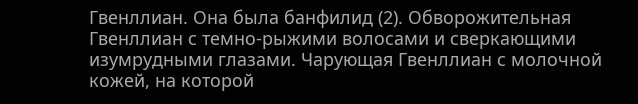Гвенллиан. Она была банфилид (2). Обворожительная Гвенллиан с темно-рыжими волосами и сверкающими изумрудными глазами. Чарующая Гвенллиан с молочной кожей, на которой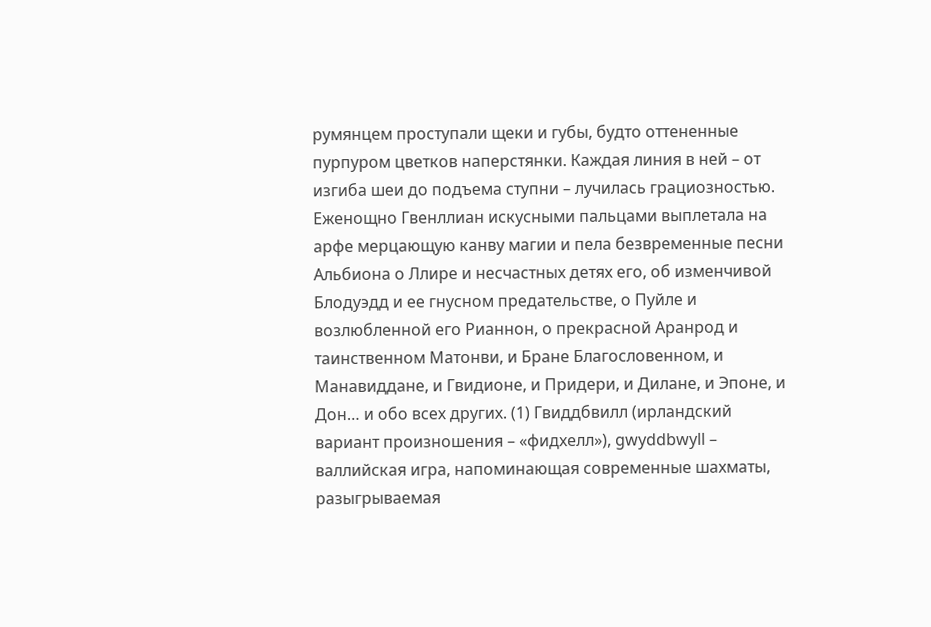румянцем проступали щеки и губы, будто оттененные пурпуром цветков наперстянки. Каждая линия в ней – от изгиба шеи до подъема ступни – лучилась грациозностью. Еженощно Гвенллиан искусными пальцами выплетала на арфе мерцающую канву магии и пела безвременные песни Альбиона о Ллире и несчастных детях его, об изменчивой Блодуэдд и ее гнусном предательстве, о Пуйле и возлюбленной его Рианнон, о прекрасной Аранрод и таинственном Матонви, и Бране Благословенном, и Манавиддане, и Гвидионе, и Придери, и Дилане, и Эпоне, и Дон… и обо всех других. (1) Гвиддбвилл (ирландский вариант произношения – «фидхелл»), gwyddbwyll – валлийская игра, напоминающая современные шахматы, разыгрываемая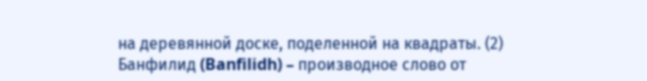на деревянной доске, поделенной на квадраты. (2) Банфилид (Banfilidh) – производное слово от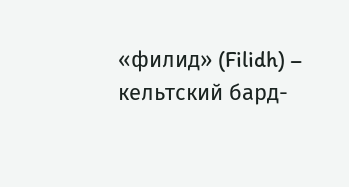«филид» (Filidh) – кельтский бард-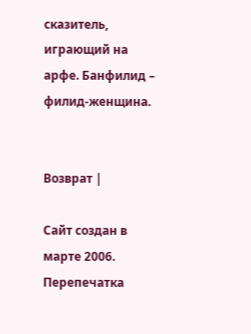сказитель, играющий на арфе. Банфилид – филид-женщина.


Возврат |

Сайт создан в марте 2006. Перепечатка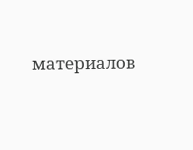материалов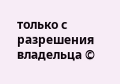только с разрешения владельца ©